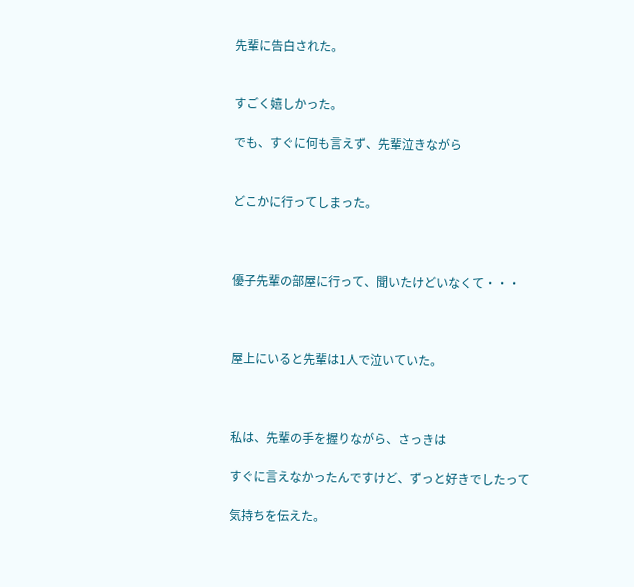先輩に告白された。


すごく嬉しかった。

でも、すぐに何も言えず、先輩泣きながら


どこかに行ってしまった。



優子先輩の部屋に行って、聞いたけどいなくて・・・



屋上にいると先輩は1人で泣いていた。



私は、先輩の手を握りながら、さっきは

すぐに言えなかったんですけど、ずっと好きでしたって

気持ちを伝えた。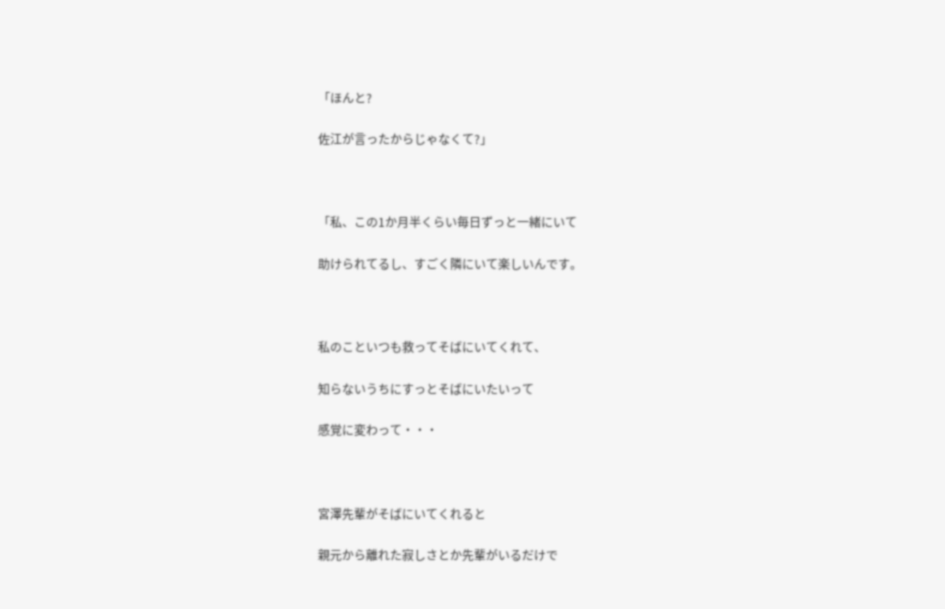「ほんと?

佐江が言ったからじゃなくて?」



「私、この1か月半くらい毎日ずっと一緒にいて

助けられてるし、すごく隣にいて楽しいんです。



私のこといつも救ってそばにいてくれて、

知らないうちにすっとそばにいたいって

感覚に変わって・・・



宮澤先輩がそばにいてくれると

親元から離れた寂しさとか先輩がいるだけで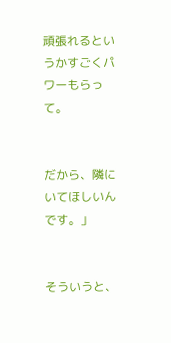頑張れるというかすごくパワーもらって。


だから、隣にいてほしいんです。」


そういうと、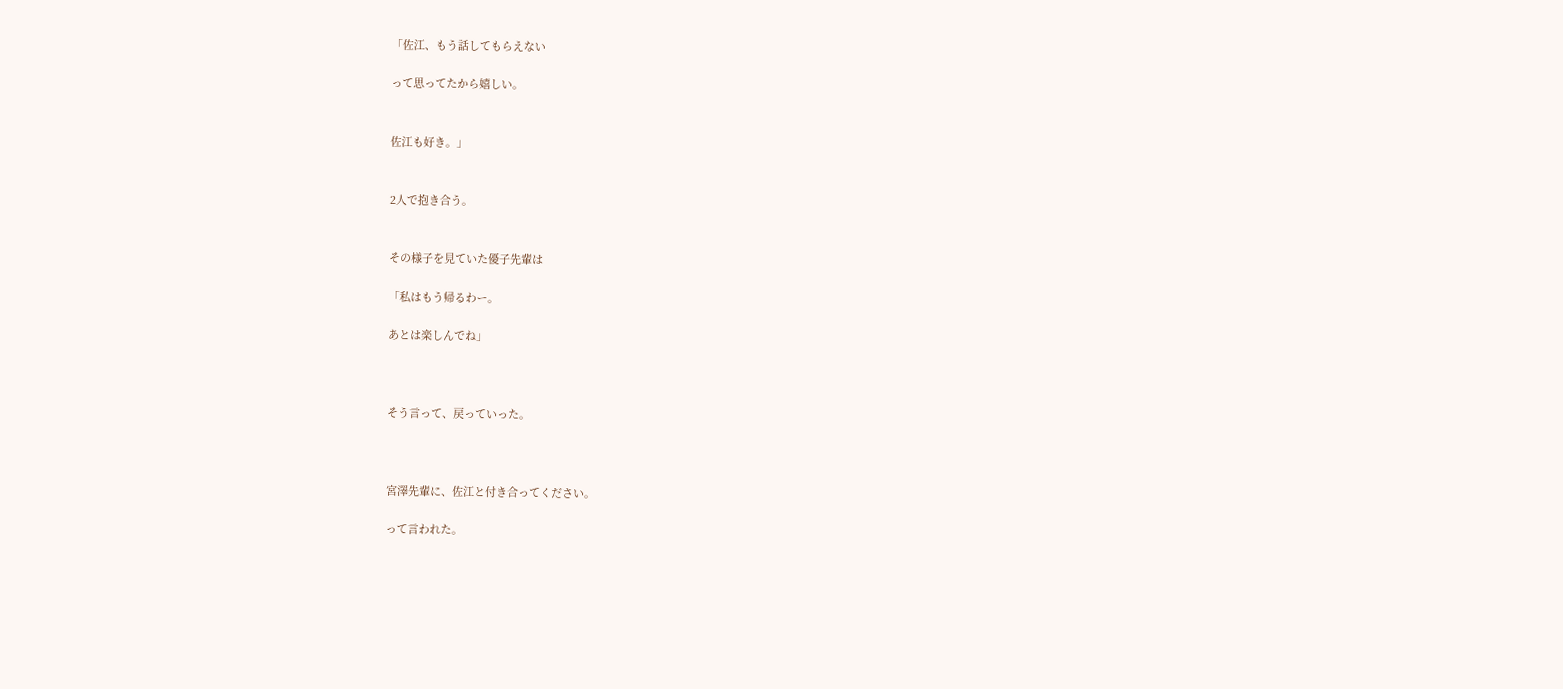「佐江、もう話してもらえない

って思ってたから嬉しい。


佐江も好き。」


2人で抱き合う。


その様子を見ていた優子先輩は

「私はもう帰るわー。

あとは楽しんでね」



そう言って、戻っていった。



宮澤先輩に、佐江と付き合ってください。

って言われた。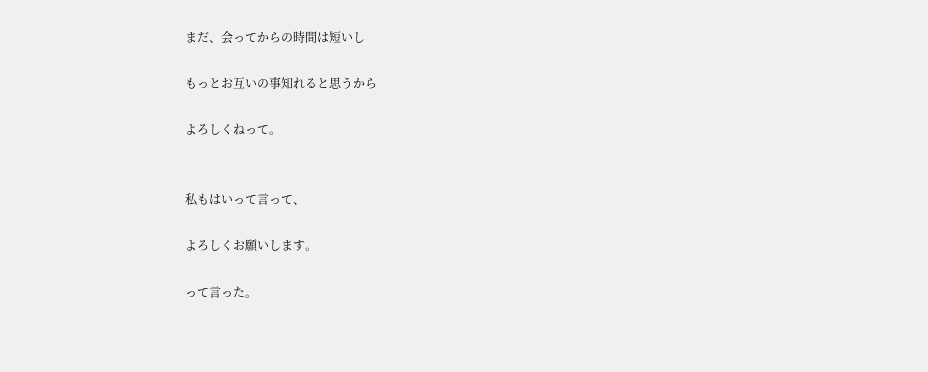まだ、会ってからの時間は短いし

もっとお互いの事知れると思うから

よろしくねって。


私もはいって言って、

よろしくお願いします。

って言った。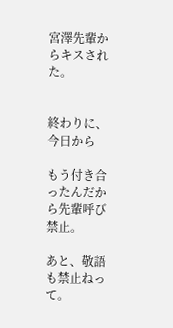宮澤先輩からキスされた。


終わりに、今日から

もう付き合ったんだから先輩呼び禁止。

あと、敬語も禁止ねって。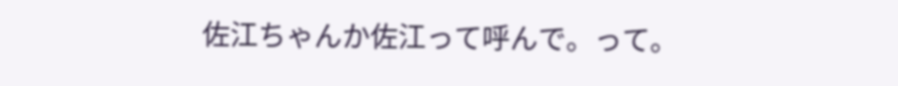佐江ちゃんか佐江って呼んで。って。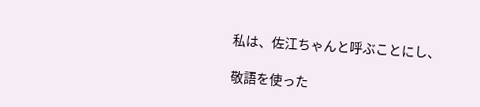私は、佐江ちゃんと呼ぶことにし、

敬語を使った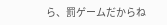ら、罰ゲームだからね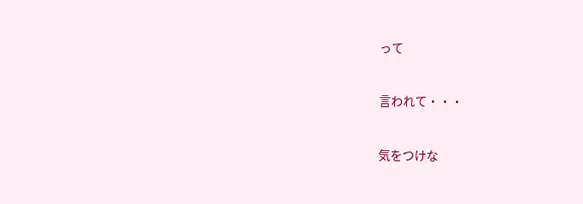って

言われて・・・

気をつけな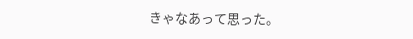きゃなあって思った。